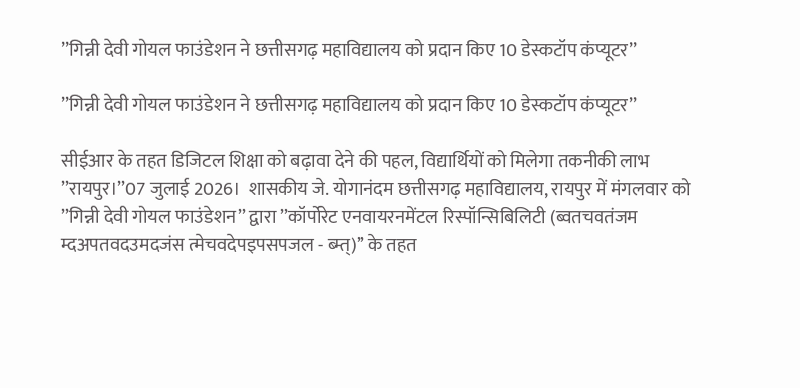’’गिन्नी देवी गोयल फाउंडेशन ने छत्तीसगढ़ महाविद्यालय को प्रदान किए 10 डेस्कटॉप कंप्यूटर’’

’’गिन्नी देवी गोयल फाउंडेशन ने छत्तीसगढ़ महाविद्यालय को प्रदान किए 10 डेस्कटॉप कंप्यूटर’’

सीईआर के तहत डिजिटल शिक्षा को बढ़ावा देने की पहल, विद्यार्थियों को मिलेगा तकनीकी लाभ
’’रायपुर।’’07 जुलाई 2026।  शासकीय जे. योगानंदम छत्तीसगढ़ महाविद्यालय, रायपुर में मंगलवार को ’’गिन्नी देवी गोयल फाउंडेशन’’ द्वारा ’’कॉर्पोरेट एनवायरनमेंटल रिस्पॉन्सिबिलिटी (ब्वतचवतंजम म्दअपतवदउमदजंस त्मेचवदेपइपसपजल - ब्म्त्)’’ के तहत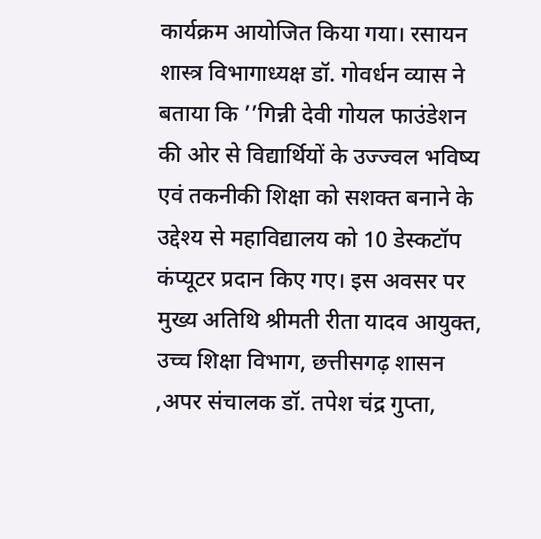कार्यक्रम आयोजित किया गया। रसायन शास्त्र विभागाध्यक्ष डॉ. गोवर्धन व्यास ने बताया कि ’’गिन्नी देवी गोयल फाउंडेशन की ओर से विद्यार्थियों के उज्ज्वल भविष्य एवं तकनीकी शिक्षा को सशक्त बनाने के उद्देश्य से महाविद्यालय को 10 डेस्कटॉप कंप्यूटर प्रदान किए गए। इस अवसर पर मुख्य अतिथि श्रीमती रीता यादव आयुक्त, उच्च शिक्षा विभाग, छत्तीसगढ़ शासन ,अपर संचालक डॉ. तपेश चंद्र गुप्ता,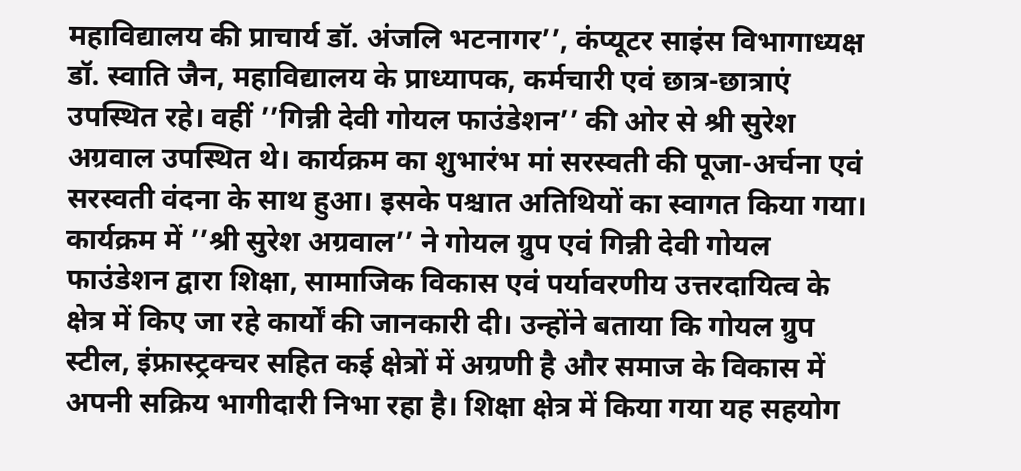महाविद्यालय की प्राचार्य डॉ. अंजलि भटनागर’’, कंप्यूटर साइंस विभागाध्यक्ष डॉ. स्वाति जैन, महाविद्यालय के प्राध्यापक, कर्मचारी एवं छात्र-छात्राएं उपस्थित रहे। वहीं ’’गिन्नी देवी गोयल फाउंडेशन’’ की ओर से श्री सुरेश अग्रवाल उपस्थित थे। कार्यक्रम का शुभारंभ मां सरस्वती की पूजा-अर्चना एवं सरस्वती वंदना के साथ हुआ। इसके पश्चात अतिथियों का स्वागत किया गया।
कार्यक्रम में ’’श्री सुरेश अग्रवाल’’ ने गोयल ग्रुप एवं गिन्नी देवी गोयल फाउंडेशन द्वारा शिक्षा, सामाजिक विकास एवं पर्यावरणीय उत्तरदायित्व के क्षेत्र में किए जा रहे कार्यों की जानकारी दी। उन्होंने बताया कि गोयल ग्रुप स्टील, इंफ्रास्ट्रक्चर सहित कई क्षेत्रों में अग्रणी है और समाज के विकास में अपनी सक्रिय भागीदारी निभा रहा है। शिक्षा क्षेत्र में किया गया यह सहयोग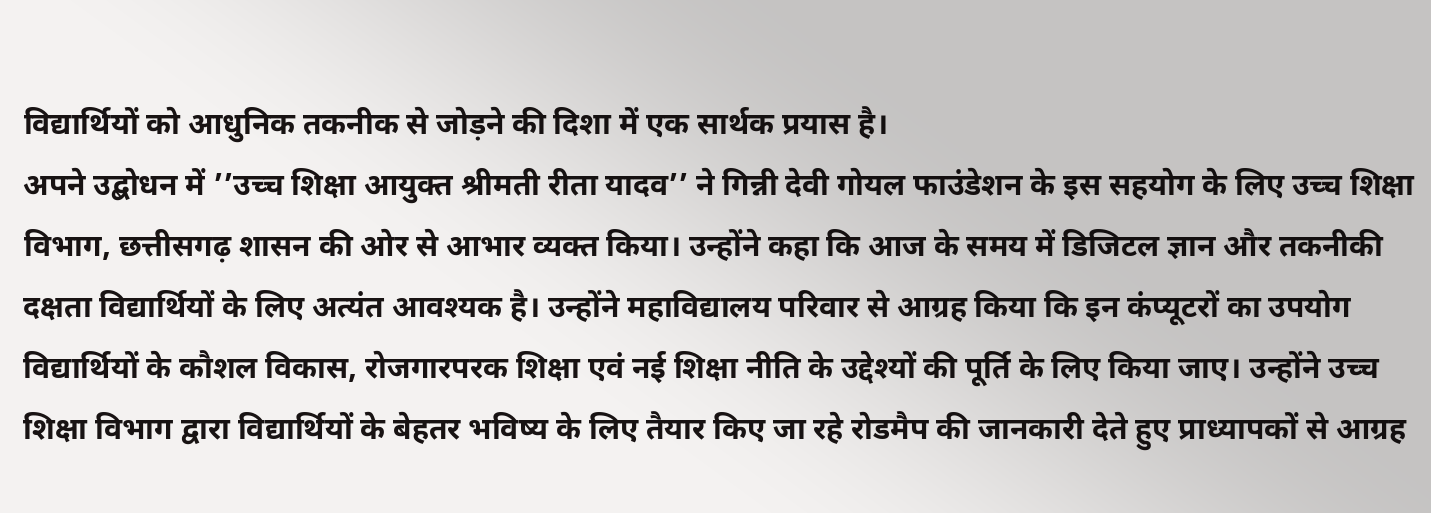विद्यार्थियों को आधुनिक तकनीक से जोड़ने की दिशा में एक सार्थक प्रयास है।
अपने उद्बोधन में ’’उच्च शिक्षा आयुक्त श्रीमती रीता यादव’’ ने गिन्नी देवी गोयल फाउंडेशन के इस सहयोग के लिए उच्च शिक्षा विभाग, छत्तीसगढ़ शासन की ओर से आभार व्यक्त किया। उन्होंने कहा कि आज के समय में डिजिटल ज्ञान और तकनीकी दक्षता विद्यार्थियों के लिए अत्यंत आवश्यक है। उन्होंने महाविद्यालय परिवार से आग्रह किया कि इन कंप्यूटरों का उपयोग विद्यार्थियों के कौशल विकास, रोजगारपरक शिक्षा एवं नई शिक्षा नीति के उद्देश्यों की पूर्ति के लिए किया जाए। उन्होंने उच्च शिक्षा विभाग द्वारा विद्यार्थियों के बेहतर भविष्य के लिए तैयार किए जा रहे रोडमैप की जानकारी देते हुए प्राध्यापकों से आग्रह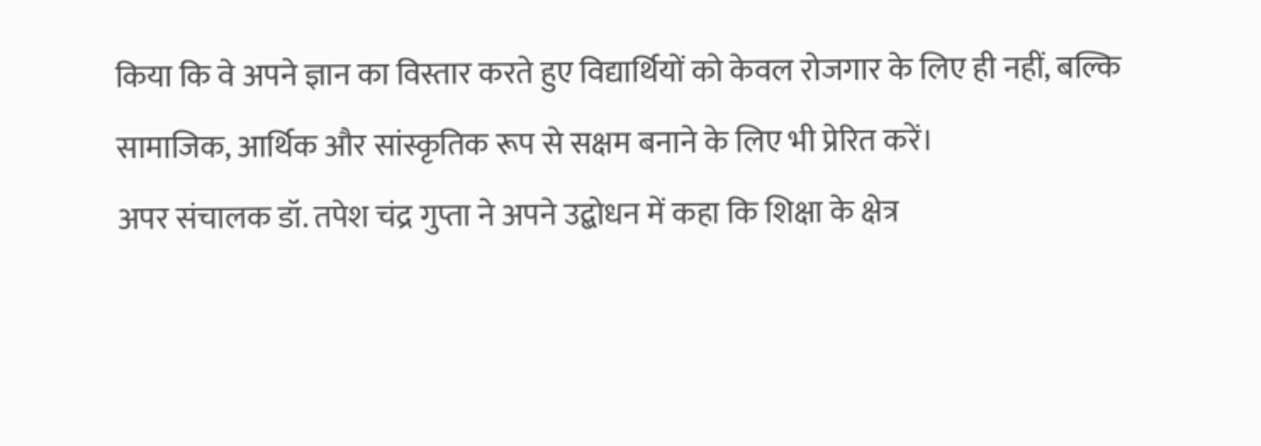किया कि वे अपने ज्ञान का विस्तार करते हुए विद्यार्थियों को केवल रोजगार के लिए ही नहीं, बल्कि सामाजिक, आर्थिक और सांस्कृतिक रूप से सक्षम बनाने के लिए भी प्रेरित करें।
अपर संचालक डॉ. तपेश चंद्र गुप्ता ने अपने उद्बोधन में कहा कि शिक्षा के क्षेत्र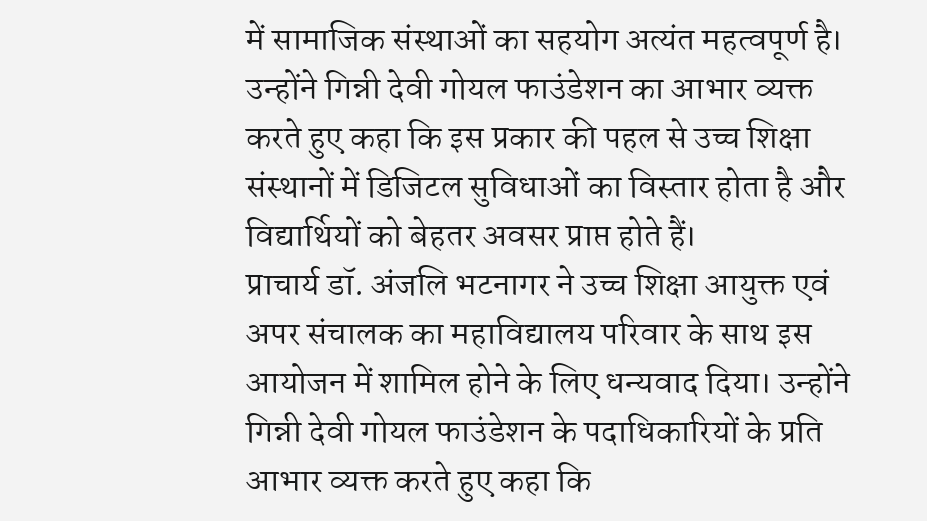में सामाजिक संस्थाओं का सहयोग अत्यंत महत्वपूर्ण है। उन्होंने गिन्नी देवी गोयल फाउंडेशन का आभार व्यक्त करते हुए कहा कि इस प्रकार की पहल से उच्च शिक्षा संस्थानों में डिजिटल सुविधाओं का विस्तार होता है और विद्यार्थियों को बेहतर अवसर प्राप्त होते हैं।
प्राचार्य डॉ. अंजलि भटनागर ने उच्च शिक्षा आयुक्त एवं अपर संचालक का महाविद्यालय परिवार के साथ इस आयोजन में शामिल होने के लिए धन्यवाद दिया। उन्होंने गिन्नी देवी गोयल फाउंडेशन के पदाधिकारियों के प्रति आभार व्यक्त करते हुए कहा कि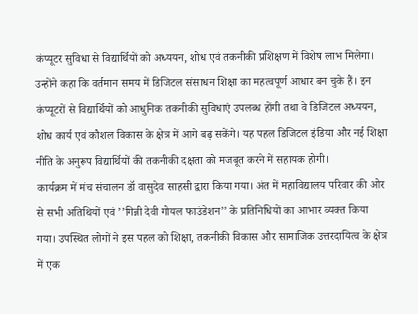कंप्यूटर सुविधा से विद्यार्थियों को अध्ययन, शोध एवं तकनीकी प्रशिक्षण में विशेष लाभ मिलेगा। उन्होंने कहा कि वर्तमान समय में डिजिटल संसाधन शिक्षा का महत्वपूर्ण आधार बन चुके हैं। इन कंप्यूटरों से विद्यार्थियों को आधुनिक तकनीकी सुविधाएं उपलब्ध होंगी तथा वे डिजिटल अध्ययन, शोध कार्य एवं कौशल विकास के क्षेत्र में आगे बढ़ सकेंगे। यह पहल डिजिटल इंडिया और नई शिक्षा नीति के अनुरूप विद्यार्थियों की तकनीकी दक्षता को मजबूत करने में सहायक होगी।
कार्यक्रम में मंच संचालन डॉ वासुदेव साहसी द्वारा किया गया। अंत में महाविद्यालय परिवार की ओर से सभी अतिथियों एवं ’’गिन्नी देवी गोयल फाउंडेशन’’ के प्रतिनिधियों का आभार व्यक्त किया गया। उपस्थित लोगों ने इस पहल को शिक्षा, तकनीकी विकास और सामाजिक उत्तरदायित्व के क्षेत्र में एक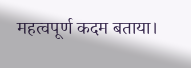महत्वपूर्ण कदम बताया।